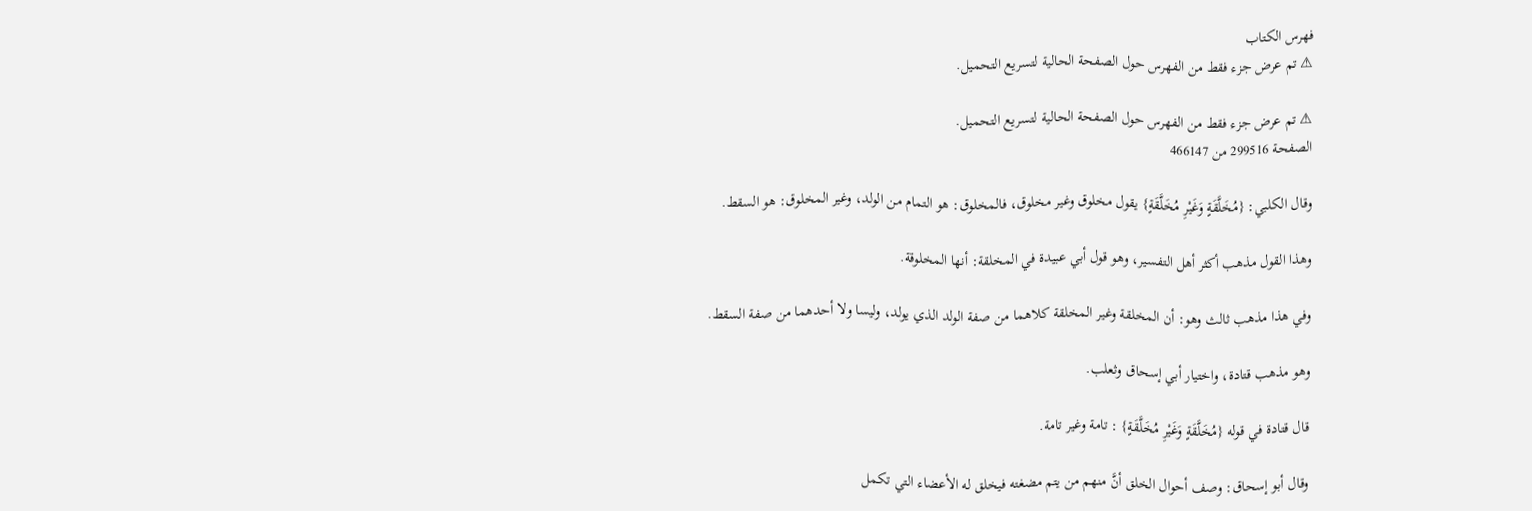فهرس الكتاب
⚠ تم عرض جزء فقط من الفهرس حول الصفحة الحالية لتسريع التحميل.

⚠ تم عرض جزء فقط من الفهرس حول الصفحة الحالية لتسريع التحميل.
الصفحة 299516 من 466147

وقال الكلبي: {مُخَلَّقَةٍ وَغَيْرِ مُخَلَّقَةٍ} يقول مخلوق وغير مخلوق، فالمخلوق: هو التمام من الولد، وغير المخلوق: هو السقط.

وهذا القول مذهب أكثر أهل التفسير، وهو قول أبي عبيدة في المخلقة: أنها المخلوقة.

وفي هذا مذهب ثالث وهو: أن المخلقة وغير المخلقة كلاهما من صفة الولد الذي يولد، وليسا ولا أحدهما من صفة السقط.

وهو مذهب قتادة، واختيار أبي إسحاق وثعلب.

قال قتادة في قوله {مُخَلَّقَةٍ وَغَيْرِ مُخَلَّقَةٍ} : تامة وغير تامة.

وقال أبو إسحاق: وصف أحوال الخلق أنَّ منهم من يتم مضغته فيخلق له الأعضاء التي تكمل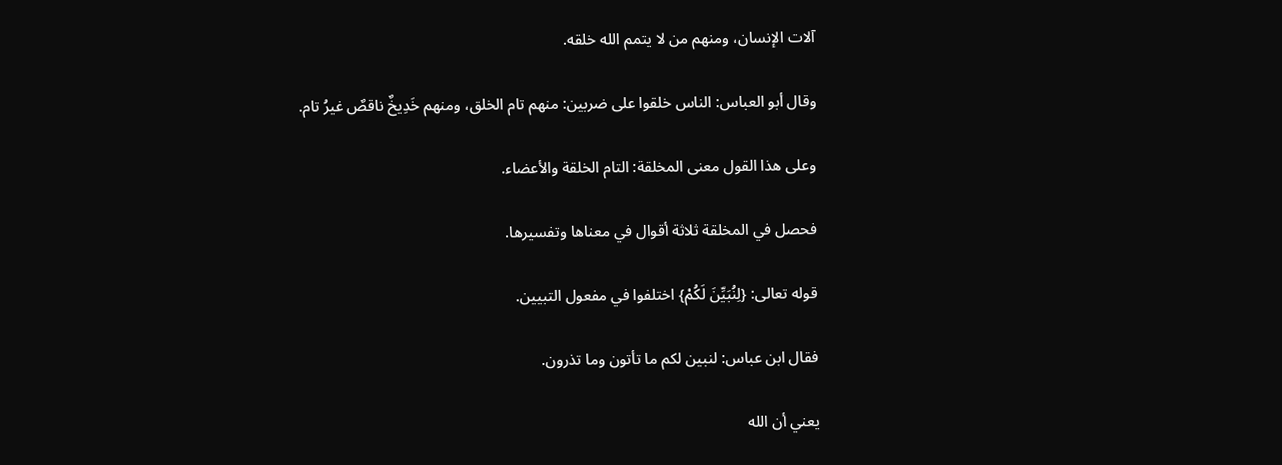آلات الإنسان، ومنهم من لا يتمم الله خلقه.

وقال أبو العباس: الناس خلقوا على ضربين: منهم تام الخلق، ومنهم خَدِيخٌ ناقصٌ غيرُ تام.

وعلى هذا القول معنى المخلقة: التام الخلقة والأعضاء.

فحصل في المخلقة ثلاثة أقوال في معناها وتفسيرها.

قوله تعالى: {لِنُبَيِّنَ لَكُمْ} اختلفوا في مفعول التبيين.

فقال ابن عباس: لنبين لكم ما تأتون وما تذرون.

يعني أن الله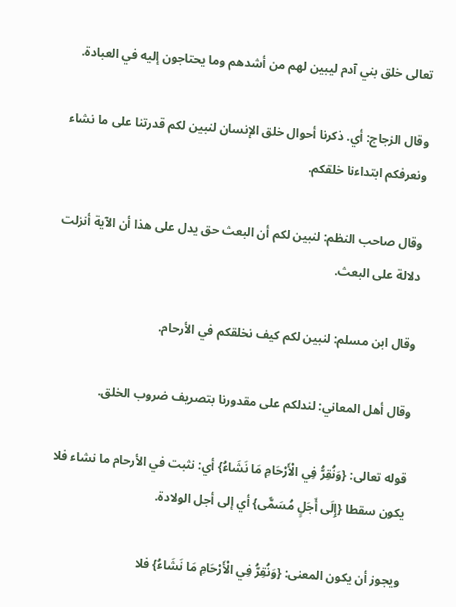تعالى خلق بني آدم ليبين لهم من أشدهم وما يحتاجون إليه في العبادة.

وقال الزجاج: أي. ذكرنا أحوال خلق الإنسان لنبين لكم قدرتنا على ما نشاء ونعرفكم ابتداءنا خلقكم.

وقال صاحب النظم: لنبين لكم أن البعث حق يدل على هذا أن الآية أنزلت دلالة على البعث.

وقال ابن مسلم: لنبين لكم كيف نخلقكم في الأرحام.

وقال أهل المعاني: لندلكم على مقدورنا بتصريف ضروب الخلق.

قوله تعالى: {وَنُقِرُّ فِي الْأَرْحَامِ مَا نَشَاءُ} أي: نثبت في الأرحام ما نشاء فلا يكون سقطا {إِلَى أَجَلٍ مُسَمًّى} أي إلى أجل الولادة.

ويجوز أن يكون المعنى: {وَنُقِرُّ فِي الْأَرْحَامِ مَا نَشَاءُ} فلا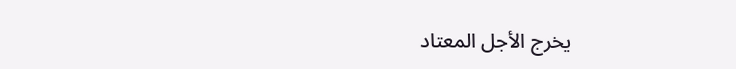يخرج الأجل المعتاد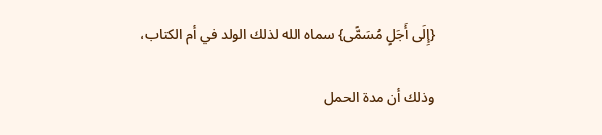{إِلَى أَجَلٍ مُسَمًّى} سماه الله لذلك الولد في أم الكتاب،

وذلك أن مدة الحمل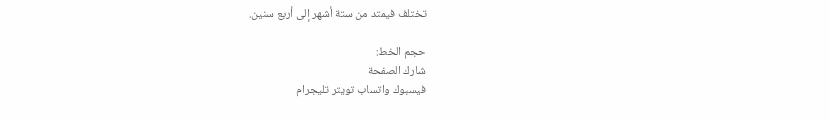تختلف فيمتد من ستة أشهر إلى أربع سنين.

حجم الخط:
شارك الصفحة
فيسبوك واتساب تويتر تليجرام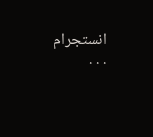انستجرام
. . .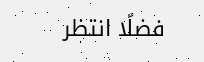فضلًا انتظر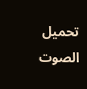تحميل الصوت